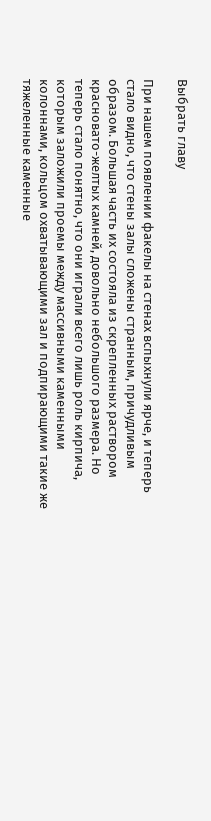Выбрать главу

При нашем появлении факелы на стенах вспыхнули ярче, и теперь стало видно, что стены залы сложены странным, причудливым образом. Большая часть их состояла из скрепленных раствором красновато-желтых камней, довольно небольшого размера. Но теперь стало понятно, что они играли всего лишь роль кирпича, которым заложили проемы между массивными каменными колоннами, кольцом охватывающими зал и подпирающими такие же тяжеленные каменные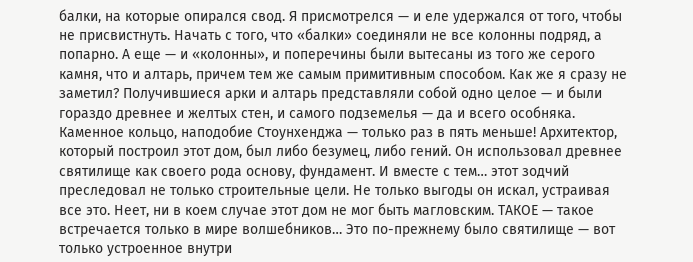балки, на которые опирался свод. Я присмотрелся — и еле удержался от того, чтобы не присвистнуть. Начать с того, что «балки» соединяли не все колонны подряд, а попарно. А еще — и «колонны», и поперечины были вытесаны из того же серого камня, что и алтарь, причем тем же самым примитивным способом. Как же я сразу не заметил? Получившиеся арки и алтарь представляли собой одно целое — и были гораздо древнее и желтых стен, и самого подземелья — да и всего особняка. Каменное кольцо, наподобие Стоунхенджа — только раз в пять меньше! Архитектор, который построил этот дом, был либо безумец, либо гений. Он использовал древнее святилище как своего рода основу, фундамент. И вместе с тем… этот зодчий преследовал не только строительные цели. Не только выгоды он искал, устраивая все это. Неет, ни в коем случае этот дом не мог быть магловским. ТАКОЕ — такое встречается только в мире волшебников… Это по-прежнему было святилище — вот только устроенное внутри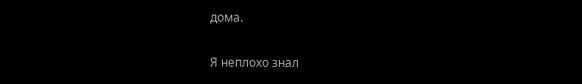дома.

Я неплохо знал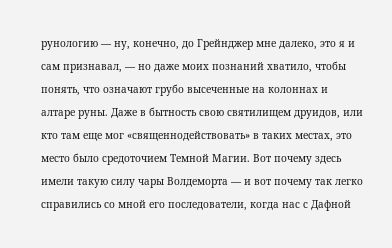рунологию — ну, конечно, до Грейнджер мне далеко, это я и сам признавал, — но даже моих познаний хватило, чтобы понять, что означают грубо высеченные на колоннах и алтаре руны. Даже в бытность свою святилищем друидов, или кто там еще мог «священнодействовать» в таких местах, это место было средоточием Темной Магии. Вот почему здесь имели такую силу чары Волдеморта — и вот почему так легко справились со мной его последователи, когда нас с Дафной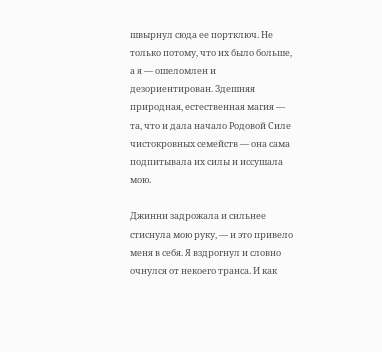швырнул сюда ее портключ. Не только потому, что их было больше, а я — ошеломлен и дезориентирован. Здешняя природная, естественная магия — та, что и дала начало Родовой Силе чистокровных семейств — она сама подпитывала их силы и иссушала мою.

Джинни задрожала и сильнее стиснула мою руку, — и это привело меня в себя. Я вздрогнул и словно очнулся от некоего транса. И как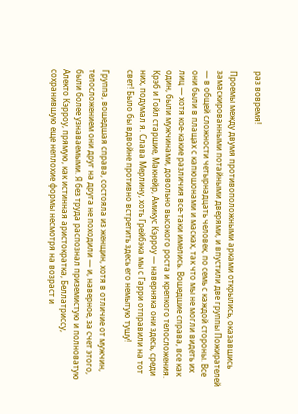раз вовремя!

Проемы между двумя противоположными арками открылись, оказавшись замаскированными потайными дверями, и впустили две группы Пожирателей — в общей сложности четырнадцать человек, по семь с каждой стороны. Все они были в плащах с капюшонами и масках, так что мы не могли видеть их лиц — хотя кое-какие различия все-таки имелись. Вошедшие справа, все как один, были мужчинами, довольно высокого роста и крепкого телосложения. Крэб и Гойл старшие, Макнейр, Амикус Кэрроу — наверняка они здесь, среди них, подумал я. Слава Мерлину, хоть Грейбэка мы с Гарри отправили на тот свет! Было бы вдвойне противно встретить здесь его немытую тушу!

Группа, вошедшая справа, состояла из женщин, хотя в отличие от мужчин, телосложением они друг на друга не походили — и, наверное, за счет этого, были более узнаваемыми. Я без труда распознал приземистую и полноватую Алекто Кэрроу, прямую, как истинная аристократка, Беллатриссу, сохранившую еще неплохие формы несмотря на возраст и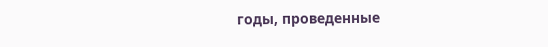годы, проведенные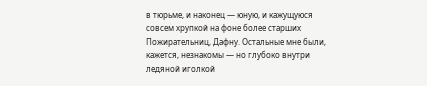в тюрьме, и наконец — юную, и кажущуюся совсем хрупкой на фоне более старших Пожирательниц, Дафну. Остальные мне были, кажется, незнакомы — но глубоко внутри ледяной иголкой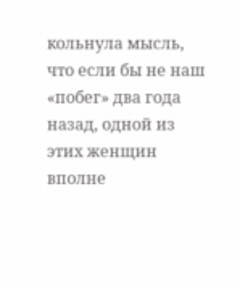кольнула мысль, что если бы не наш «побег» два года назад, одной из этих женщин вполне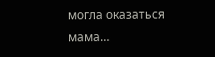могла оказаться мама…